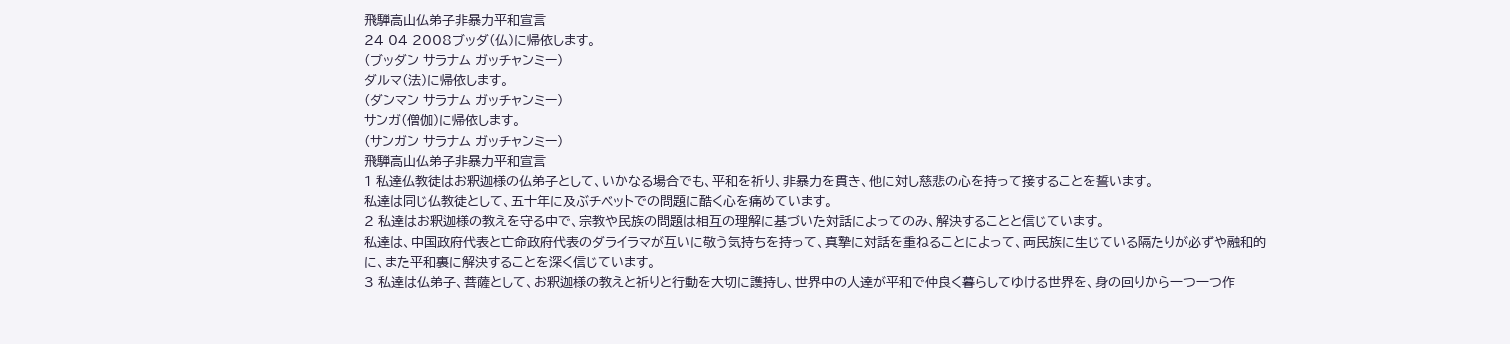飛騨高山仏弟子非暴力平和宣言
24 04 2008ブッダ(仏)に帰依します。
(ブッダン サラナム ガッチャンミー)
ダルマ(法)に帰依します。
(ダンマン サラナム ガッチャンミー)
サンガ(僧伽)に帰依します。
(サンガン サラナム ガッチャンミー)
飛騨高山仏弟子非暴力平和宣言
1 私達仏教徒はお釈迦様の仏弟子として、いかなる場合でも、平和を祈り、非暴力を貫き、他に対し慈悲の心を持って接することを誓います。
私達は同じ仏教徒として、五十年に及ぶチベットでの問題に酷く心を痛めています。
2 私達はお釈迦様の教えを守る中で、宗教や民族の問題は相互の理解に基づいた対話によってのみ、解決することと信じています。
私達は、中国政府代表と亡命政府代表のダライラマが互いに敬う気持ちを持って、真摯に対話を重ねることによって、両民族に生じている隔たりが必ずや融和的に、また平和裏に解決することを深く信じています。
3 私達は仏弟子、菩薩として、お釈迦様の教えと祈りと行動を大切に護持し、世界中の人達が平和で仲良く暮らしてゆける世界を、身の回りから一つ一つ作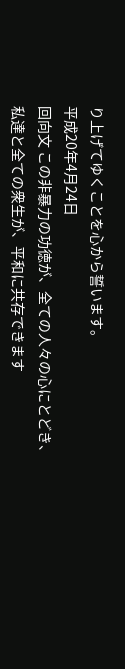り上げてゆくことを心から誓います。
平成20年4月24日
回向文 この非暴力の功徳が、全ての人々の心にとどき、
私達と全ての衆生が、平和に共存できます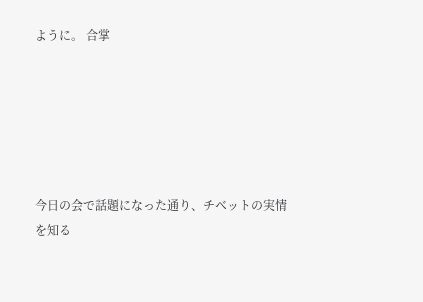ように。 合掌






今日の会で話題になった通り、チベットの実情を知る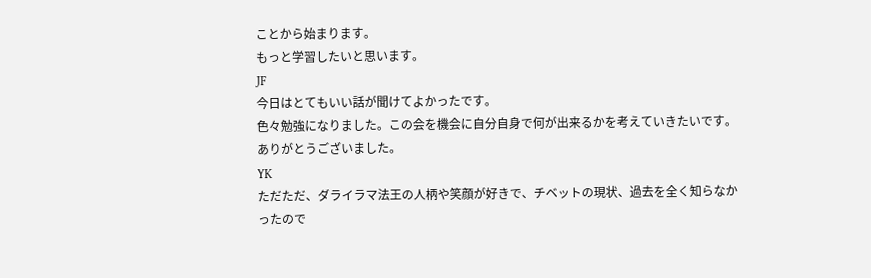ことから始まります。
もっと学習したいと思います。
JF
今日はとてもいい話が聞けてよかったです。
色々勉強になりました。この会を機会に自分自身で何が出来るかを考えていきたいです。
ありがとうございました。
YK
ただただ、ダライラマ法王の人柄や笑顔が好きで、チベットの現状、過去を全く知らなかったので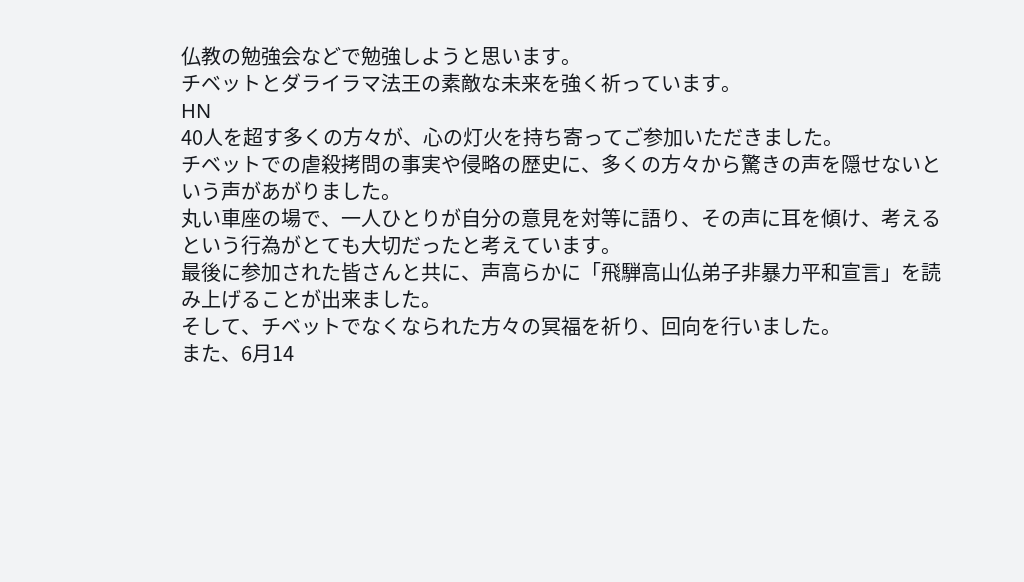仏教の勉強会などで勉強しようと思います。
チベットとダライラマ法王の素敵な未来を強く祈っています。
HN
40人を超す多くの方々が、心の灯火を持ち寄ってご参加いただきました。
チベットでの虐殺拷問の事実や侵略の歴史に、多くの方々から驚きの声を隠せないという声があがりました。
丸い車座の場で、一人ひとりが自分の意見を対等に語り、その声に耳を傾け、考えるという行為がとても大切だったと考えています。
最後に参加された皆さんと共に、声高らかに「飛騨高山仏弟子非暴力平和宣言」を読み上げることが出来ました。
そして、チベットでなくなられた方々の冥福を祈り、回向を行いました。
また、6月14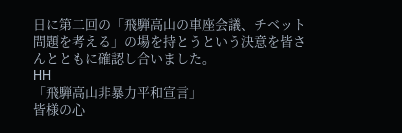日に第二回の「飛騨高山の車座会議、チベット問題を考える」の場を持とうという決意を皆さんとともに確認し合いました。
HH
「飛騨高山非暴力平和宣言」
皆様の心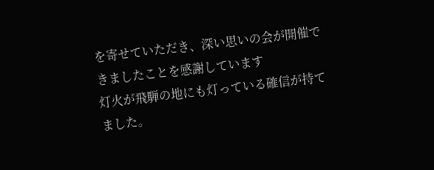を寄せていただき、深い思いの会が開催できましたことを感謝しています
灯火が飛騨の地にも灯っている確信が持てました。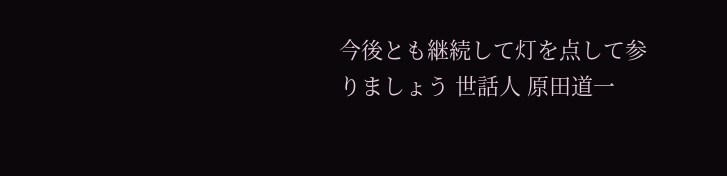今後とも継続して灯を点して参りましょう 世話人 原田道一